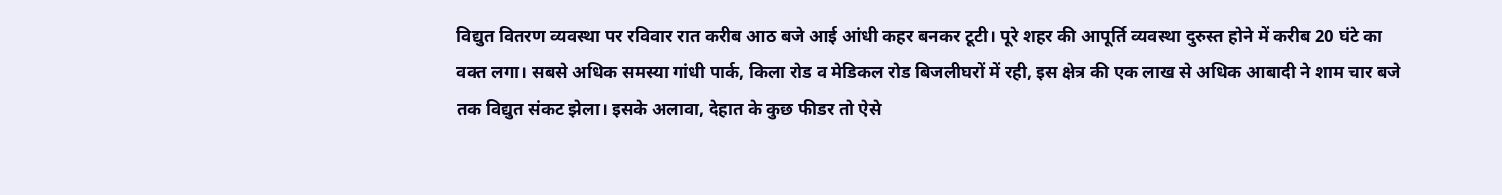विद्युत वितरण व्यवस्था पर रविवार रात करीब आठ बजे आई आंधी कहर बनकर टूटी। पूरे शहर की आपूर्ति व्यवस्था दुरुस्त होने में करीब 20 घंटे का वक्त लगा। सबसे अधिक समस्या गांधी पार्क, किला रोड व मेडिकल रोड बिजलीघरों में रही, इस क्षेत्र की एक लाख से अधिक आबादी ने शाम चार बजे तक विद्युत संकट झेला। इसके अलावा, देहात के कुछ फीडर तो ऐसे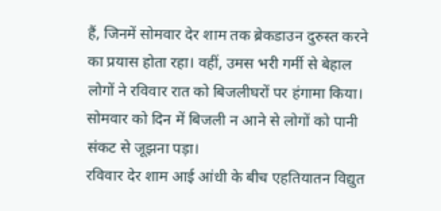हैं, जिनमें सोमवार देर शाम तक ब्रेकडाउन दुरुस्त करने का प्रयास होता रहा। वहीं, उमस भरी गर्मी से बेहाल लोगों ने रविवार रात को बिजलीघरों पर हंगामा किया। सोमवार को दिन में बिजली न आने से लोगों को पानी संकट से जूझना पड़ा।
रविवार देर शाम आई आंधी के बीच एहतियातन विद्युत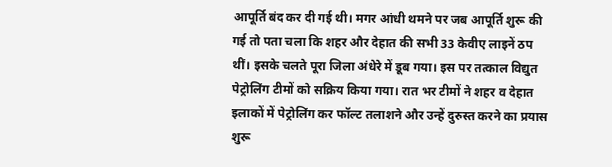आपूर्ति बंद कर दी गई थी। मगर आंधी थमने पर जब आपूर्ति शुरू की गई तो पता चला कि शहर और देहात की सभी 33 केवीए लाइनें ठप थीं। इसके चलते पूरा जिला अंधेरे में डूब गया। इस पर तत्काल विद्युत पेट्रोलिंग टीमों को सक्रिय किया गया। रात भर टीमों ने शहर व देहात इलाकों में पेट्रोलिंग कर फॉल्ट तलाशने और उन्हें दुरुस्त करने का प्रयास शुरू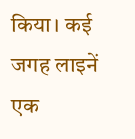किया। कई जगह लाइनें एक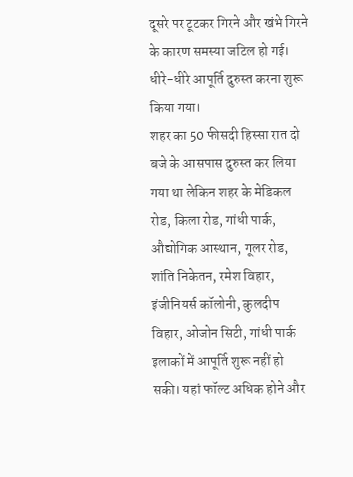दूसरे पर टूटकर गिरने और खंभे गिरने के कारण समस्या जटिल हो गई। धीरे-धीरे आपूर्ति दुरुस्त करना शुरू किया गया।
शहर का 50 फीसदी हिस्सा रात दो बजे के आसपास दुरुस्त कर लिया गया था लेकिन शहर के मेडिकल रोड, किला रोड, गांधी पार्क, औद्योगिक आस्थान, गूलर रोड, शांति निकेतन, रमेश विहार, इंजीनियर्स कॉलोनी, कुलदीप विहार, ओजोन सिटी, गांधी पार्क इलाकों में आपूर्ति शुरू नहीं हो सकी। यहां फॉल्ट अधिक होने और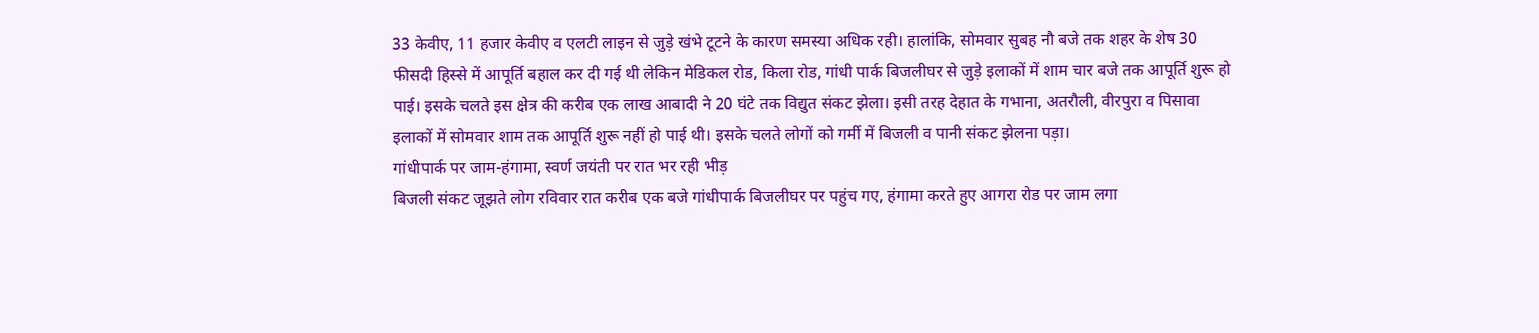33 केवीए, 11 हजार केवीए व एलटी लाइन से जुड़े खंभे टूटने के कारण समस्या अधिक रही। हालांकि, सोमवार सुबह नौ बजे तक शहर के शेष 30 फीसदी हिस्से में आपूर्ति बहाल कर दी गई थी लेकिन मेडिकल रोड, किला रोड, गांधी पार्क बिजलीघर से जुड़े इलाकों में शाम चार बजे तक आपूर्ति शुरू हो पाई। इसके चलते इस क्षेत्र की करीब एक लाख आबादी ने 20 घंटे तक विद्युत संकट झेला। इसी तरह देहात के गभाना, अतरौली, वीरपुरा व पिसावा इलाकों में सोमवार शाम तक आपूर्ति शुरू नहीं हो पाई थी। इसके चलते लोगों को गर्मी में बिजली व पानी संकट झेलना पड़ा।
गांधीपार्क पर जाम-हंगामा, स्वर्ण जयंती पर रात भर रही भीड़
बिजली संकट जूझते लोग रविवार रात करीब एक बजे गांधीपार्क बिजलीघर पर पहुंच गए, हंगामा करते हुए आगरा रोड पर जाम लगा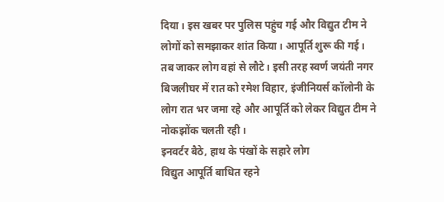दिया। इस खबर पर पुलिस पहुंच गई और विद्युत टीम ने लोगों को समझाकर शांत किया। आपूर्ति शुरू की गई। तब जाकर लोग वहां से लौटे। इसी तरह स्वर्ण जयंती नगर बिजलीघर में रात को रमेश विहार, इंजीनियर्स कॉलोनी के लोग रात भर जमा रहे और आपूर्ति को लेकर विद्युत टीम ने नोकझोंक चलती रही।
इनवर्टर बैठे, हाथ के पंखों के सहारे लोग
विद्युत आपूर्ति बाधित रहने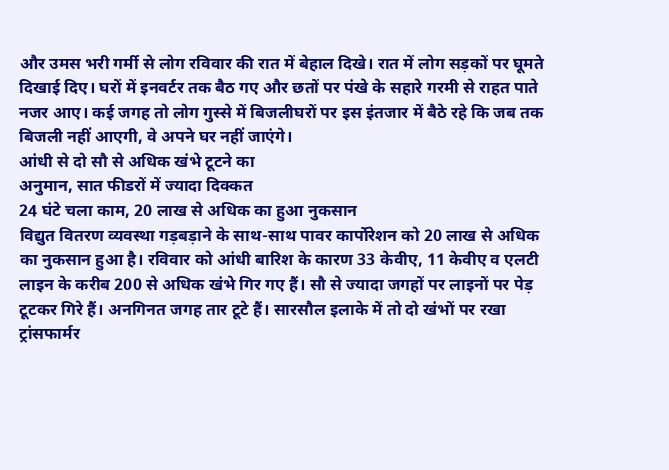और उमस भरी गर्मी से लोग रविवार की रात में बेहाल दिखे। रात में लोग सड़कों पर घूमते दिखाई दिए। घरों में इनवर्टर तक बैठ गए और छतों पर पंखे के सहारे गरमी से राहत पाते नजर आए। कई जगह तो लोग गुस्से में बिजलीघरों पर इस इंतजार में बैठे रहे कि जब तक बिजली नहीं आएगी, वे अपने घर नहीं जाएंगे।
आंधी से दो सौ से अधिक खंभे टूटने का
अनुमान, सात फीडरों में ज्यादा दिक्कत
24 घंटे चला काम, 20 लाख से अधिक का हुआ नुकसान
विद्युत वितरण व्यवस्था गड़बड़ाने के साथ-साथ पावर कार्पोरेशन को 20 लाख से अधिक का नुकसान हुआ है। रविवार को आंधी बारिश के कारण 33 केवीए, 11 केवीए व एलटी लाइन के करीब 200 से अधिक खंभे गिर गए हैं। सौ से ज्यादा जगहों पर लाइनों पर पेड़ टूटकर गिरे हैं। अनगिनत जगह तार टूटे हैं। सारसौल इलाके में तो दो खंभों पर रखा ट्रांसफार्मर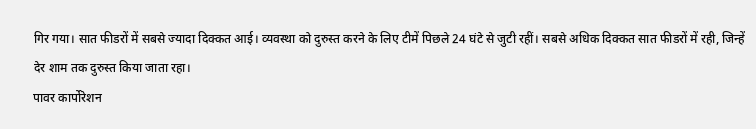गिर गया। सात फीडरों में सबसे ज्यादा दिक्कत आई। व्यवस्था को दुरुस्त करने के लिए टीमें पिछले 24 घंटे से जुटी रहीं। सबसे अधिक दिक्कत सात फीडरों में रही, जिन्हें देर शाम तक दुरुस्त किया जाता रहा।
पावर कार्पोरेशन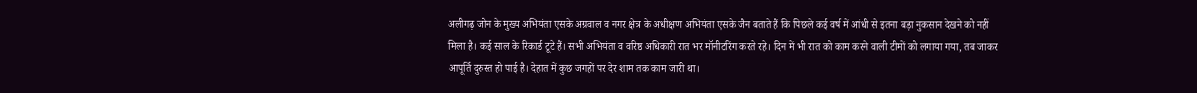अलीगढ़ जोन के मुख्य अभियंता एसके अग्रवाल व नगर क्षेत्र के अधीक्षण अभियंता एसके जैन बताते हैं कि पिछले कई वर्ष में आंधी से इतना बड़ा नुकसान देखने को नहीं मिला है। कई साल के रिकार्ड टूटे हैं। सभी अभियंता व वरिष्ठ अधिकारी रात भर मॉनीटरिंग करते रहे। दिन में भी रात को काम करने वाली टीमों को लगाया गया, तब जाकर आपूर्ति दुरुस्त हो पाई है। देहात में कुछ जगहों पर देर शाम तक काम जारी था।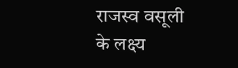राजस्व वसूली के लक्ष्य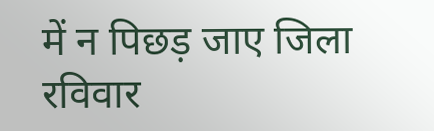में न पिछड़ जाए जिला
रविवार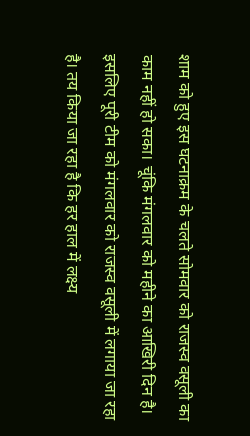शाम को हुए इस घटनाक्रम के चलते सोमवार को राजस्व वसूली का काम नहीं हो सका। चूंकि मंगलवार को महीने का आखिरी दिन है। इसलिए पूरी टीम को मंगलवार को राजस्व वसूली में लगाया जा रहा है। तय किया जा रहा है कि हर हाल में लक्ष्य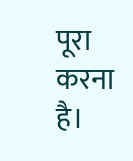पूरा करना है।